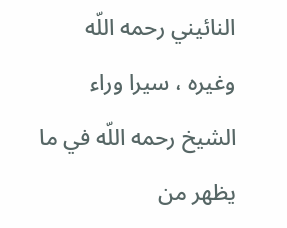النائيني رحمه اللّه وغيره ، سيرا وراء الشيخ رحمه اللّه في ما يظهر من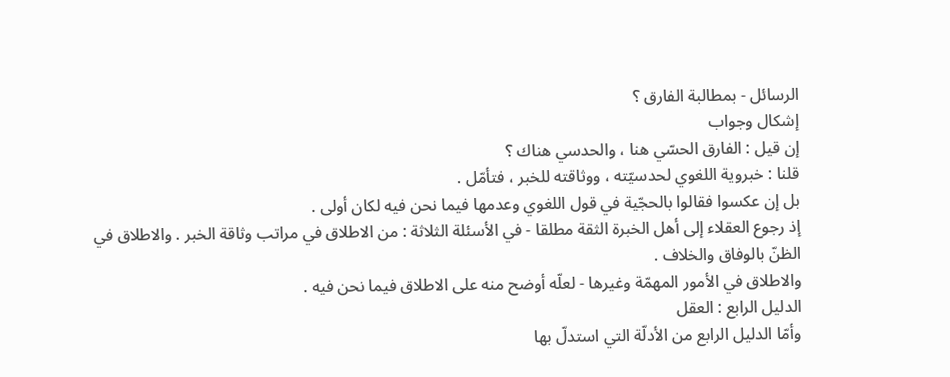الرسائل - بمطالبة الفارق ؟
إشكال وجواب
إن قيل : الفارق الحسّي هنا ، والحدسي هناك ؟
قلنا : خبروية اللغوي لحدسيّته ، ووثاقته للخبر ، فتأمّل .
بل إن عكسوا فقالوا بالحجّية في قول اللغوي وعدمها فيما نحن فيه لكان أولى .
إذ رجوع العقلاء إلى أهل الخبرة الثقة مطلقا - في الأسئلة الثلاثة : من الاطلاق في مراتب وثاقة الخبر . والاطلاق في الظنّ بالوفاق والخلاف .
والاطلاق في الأمور المهمّة وغيرها - لعلّه أوضح منه على الاطلاق فيما نحن فيه .
الدليل الرابع : العقل
وأمّا الدليل الرابع من الأدلّة التي استدلّ بها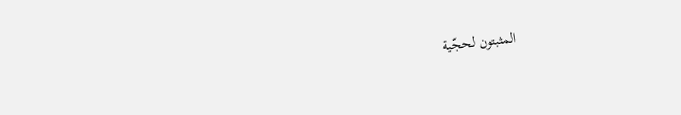المثبتون لحجّية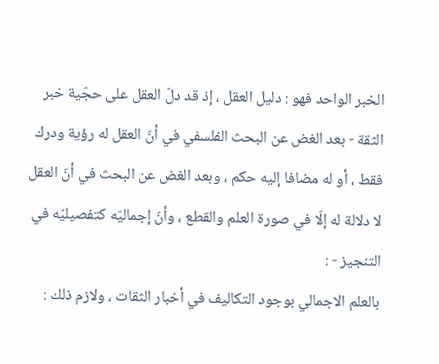الخبر الواحد فهو : دليل العقل ، إذ قد دلّ العقل على حجّية خبر الثقة - بعد الغض عن البحث الفلسفي في أنّ العقل له رؤية ودرك فقط ، أو له مضافا إليه حكم ، وبعد الغض عن البحث في أنّ العقل لا دلالة له إلّا في صورة العلم والقطع ، وأنّ إجماليّه كتفصيليّه في التنجيز - :
بالعلم الاجمالي بوجود التكاليف في أخبار الثقات ، ولازم ذلك :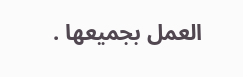العمل بجميعها .